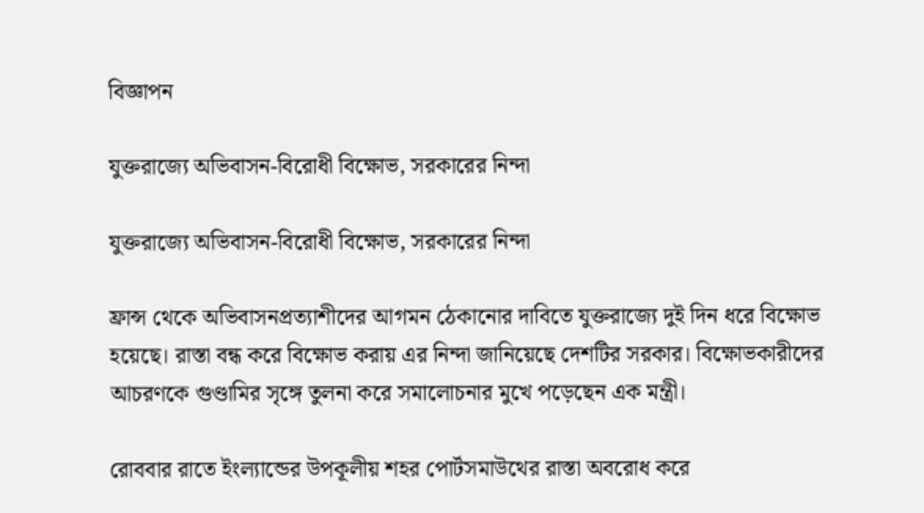বিজ্ঞাপন

যুক্তরাজ্যে অভিবাসন-বিরোধী বিক্ষোভ, সরকারের নিন্দা

যুক্তরাজ্যে অভিবাসন-বিরোধী বিক্ষোভ, সরকারের নিন্দা

ফ্রান্স থেকে অভিবাসনপ্রত্যাশীদের আগমন ঠেকানোর দাবিতে যুক্তরাজ্যে দুই দিন ধরে বিক্ষোভ হয়েছে। রাস্তা বন্ধ করে বিক্ষোভ করায় এর নিন্দা জানিয়েছে দেশটির সরকার। বিক্ষোভকারীদের আচরণকে গুণ্ডামির সৃঙ্গে তুলনা করে সমালোচনার মুখে পড়েছেন এক মন্ত্রী।

রোববার রাতে ইংল্যান্ডের উপকূলীয় শহর পোর্টসমাউথের রাস্তা অবরোধ করে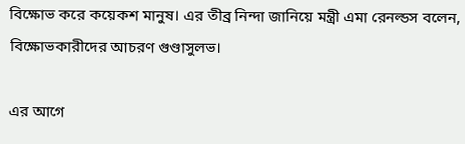বিক্ষোভ করে কয়েকশ মানুষ। এর তীব্র নিন্দা জানিয়ে মন্ত্রী এমা রেনল্ডস বলেন, বিক্ষোভকারীদের আচরণ গুণ্ডাসুলভ।

এর আগে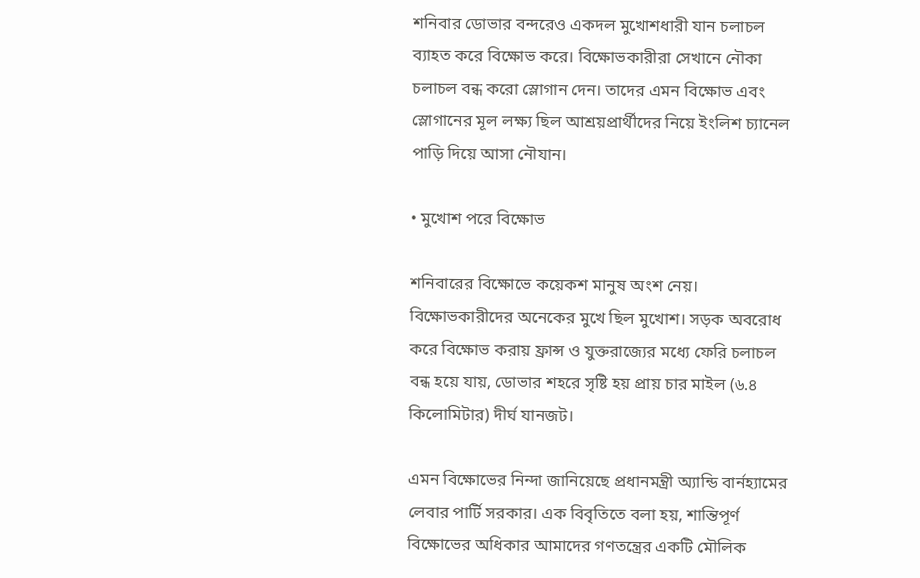শনিবার ডোভার বন্দরেও একদল মুখোশধারী যান চলাচল ব্যাহত করে বিক্ষোভ করে। বিক্ষোভকারীরা সেখানে নৌকা চলাচল বন্ধ করো স্লোগান দেন। তাদের এমন বিক্ষোভ এবং স্লোগানের মূল লক্ষ্য ছিল আশ্রয়প্রার্থীদের নিয়ে ইংলিশ চ্যানেল পাড়ি দিয়ে আসা নৌযান।

• মুখোশ পরে বিক্ষোভ

শনিবারের বিক্ষোভে কয়েকশ মানুষ অংশ নেয়। বিক্ষোভকারীদের অনেকের মুখে ছিল মুখোশ। সড়ক অবরোধ করে বিক্ষোভ করায় ফ্রান্স ও যুক্তরাজ্যের মধ্যে ফেরি চলাচল বন্ধ হয়ে যায়, ডোভার শহরে সৃষ্টি হয় প্রায় চার মাইল (৬.৪ কিলোমিটার) দীর্ঘ যানজট।

এমন বিক্ষোভের নিন্দা জানিয়েছে প্রধানমন্ত্রী অ্যান্ডি বার্নহ্যামের লেবার পার্টি সরকার। এক বিবৃতিতে বলা হয়, শান্তিপূর্ণ বিক্ষোভের অধিকার আমাদের গণতন্ত্রের একটি মৌলিক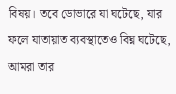বিষয়। তবে ডোভারে যা ঘটেছে, যার ফলে যাতায়াত ব্যবস্থাতেও বিঘ্ন ঘটেছে, আমরা তার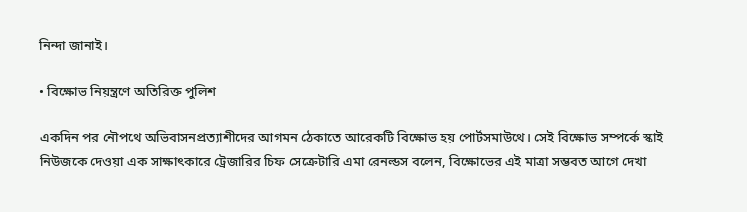নিন্দা জানাই।

• বিক্ষোভ নিয়ন্ত্রণে অতিরিক্ত পুলিশ

একদিন পর নৌপথে অভিবাসনপ্রত্যাশীদের আগমন ঠেকাতে আরেকটি বিক্ষোভ হয় পোর্টসমাউথে। সেই বিক্ষোভ সম্পর্কে স্কাই নিউজকে দেওয়া এক সাক্ষাৎকারে ট্রেজারির চিফ সেক্রেটারি এমা রেনল্ডস বলেন, বিক্ষোভের এই মাত্রা সম্ভবত আগে দেখা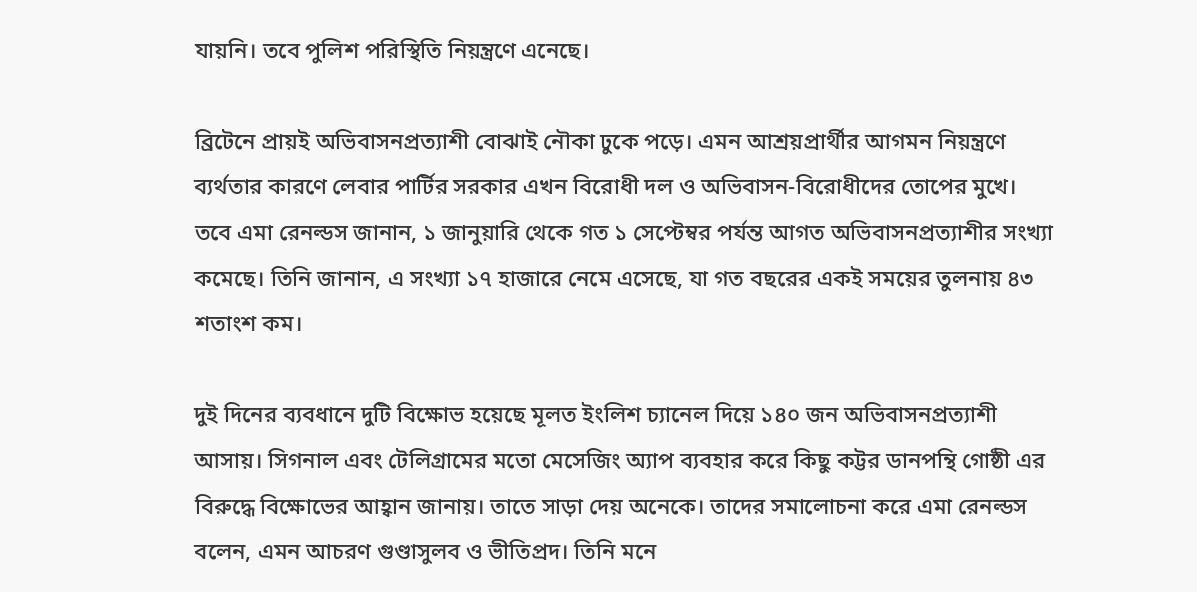যায়নি। তবে পুলিশ পরিস্থিতি নিয়ন্ত্রণে এনেছে।

ব্রিটেনে প্রায়ই অভিবাসনপ্রত্যাশী বোঝাই নৌকা ঢুকে পড়ে। এমন আশ্রয়প্রার্থীর আগমন নিয়ন্ত্রণে ব্যর্থতার কারণে লেবার পার্টির সরকার এখন বিরোধী দল ও অভিবাসন-বিরোধীদের তোপের মুখে। তবে এমা রেনল্ডস জানান, ১ জানুয়ারি থেকে গত ১ সেপ্টেম্বর পর্যন্ত আগত অভিবাসনপ্রত্যাশীর সংখ্যা কমেছে। তিনি জানান, এ সংখ্যা ১৭ হাজারে নেমে এসেছে, যা গত বছরের একই সময়ের তুলনায় ৪৩ শতাংশ কম।

দুই দিনের ব্যবধানে দুটি বিক্ষোভ হয়েছে মূলত ইংলিশ চ্যানেল দিয়ে ১৪০ জন অভিবাসনপ্রত্যাশী আসায়। সিগনাল এবং টেলিগ্রামের মতো মেসেজিং অ্যাপ ব্যবহার করে কিছু কট্টর ডানপন্থি গোষ্ঠী এর বিরুদ্ধে বিক্ষোভের আহ্বান জানায়। তাতে সাড়া দেয় অনেকে। তাদের সমালোচনা করে এমা রেনল্ডস বলেন, এমন আচরণ গুণ্ডাসুলব ও ভীতিপ্রদ। তিনি মনে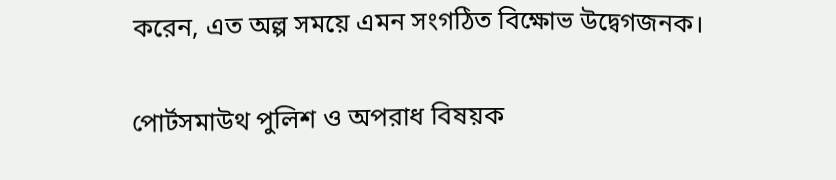করেন, এত অল্প সময়ে এমন সংগঠিত বিক্ষোভ উদ্বেগজনক।

পোর্টসমাউথ পুলিশ ও অপরাধ বিষয়ক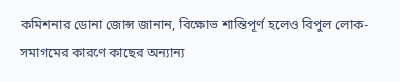কমিশনার ডোনা জোন্স জানান, বিক্ষোভ শান্তিপূর্ণ হলেও বিপুল লোক-সমাগমের কারণে কাছের অন্যান্য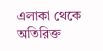এলাকা থেকে অতিরিক্ত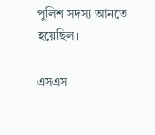পুলিশ সদস্য আনতে হয়েছিল।

এসএস